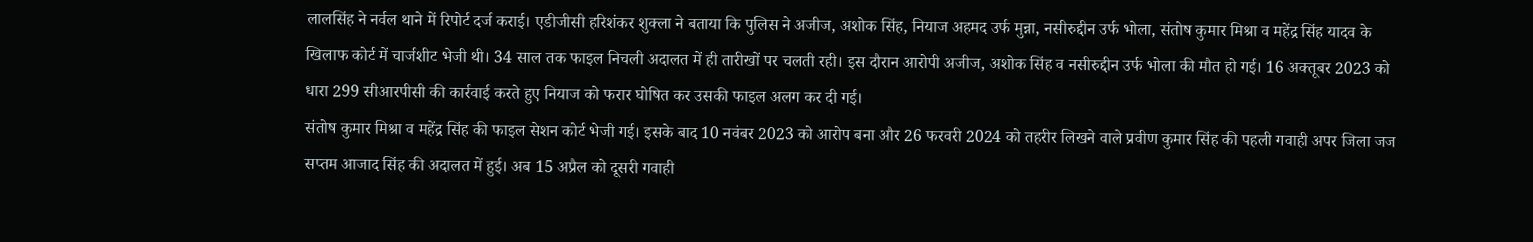लालसिंह ने नर्वल थाने में रिपोर्ट दर्ज कराई। एडीजीसी हरिशंकर शुक्ला ने बताया कि पुलिस ने अजीज, अशोक सिंह, नियाज अहमद उर्फ मुन्ना, नसीरुद्दीन उर्फ भोला, संतोष कुमार मिश्रा व महेंद्र सिंह यादव के खिलाफ कोर्ट में चार्जशीट भेजी थी। 34 साल तक फाइल निचली अदालत में ही तारीखों पर चलती रही। इस दौरान आरोपी अजीज, अशोक सिंह व नसीरुद्दीन उर्फ भोला की मौत हो गई। 16 अक्तूबर 2023 को धारा 299 सीआरपीसी की कार्रवाई करते हुए नियाज को फरार घोषित कर उसकी फाइल अलग कर दी गई।
संतोष कुमार मिश्रा व महेंद्र सिंह की फाइल सेशन कोर्ट भेजी गई। इसके बाद 10 नवंबर 2023 को आरोप बना और 26 फरवरी 2024 को तहरीर लिखने वाले प्रवीण कुमार सिंह की पहली गवाही अपर जिला जज सप्तम आजाद सिंह की अदालत में हुई। अब 15 अप्रैल को दूसरी गवाही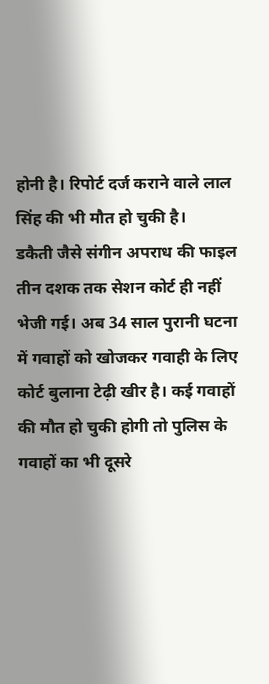होनी है। रिपोर्ट दर्ज कराने वाले लाल सिंह की भी मौत हो चुकी है।
डकैती जैसे संगीन अपराध की फाइल तीन दशक तक सेशन कोर्ट ही नहीं भेजी गई। अब 34 साल पुरानी घटना में गवाहों को खोजकर गवाही के लिए कोर्ट बुलाना टेढ़ी खीर है। कई गवाहों की मौत हो चुकी होगी तो पुलिस के गवाहों का भी दूसरे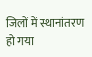जिलों में स्थानांतरण हो गया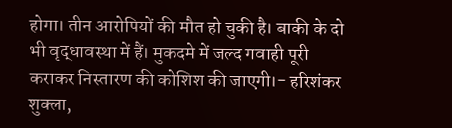होगा। तीन आरोपियों की मौत हो चुकी है। बाकी के दो भी वृद्धावस्था में हैं। मुकदमे में जल्द गवाही पूरी कराकर निस्तारण की कोशिश की जाएगी।- हरिशंकर शुक्ला,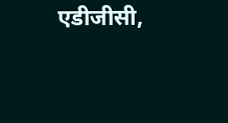एडीजीसी,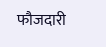फौजदारी